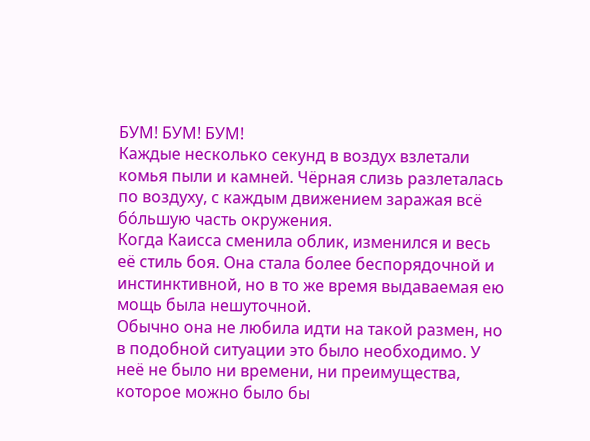БУМ! БУМ! БУМ!
Каждые несколько секунд в воздух взлетали комья пыли и камней. Чёрная слизь разлеталась по воздуху, с каждым движением заражая всё бо́льшую часть окружения.
Когда Каисса сменила облик, изменился и весь её стиль боя. Она стала более беспорядочной и инстинктивной, но в то же время выдаваемая ею мощь была нешуточной.
Обычно она не любила идти на такой размен, но в подобной ситуации это было необходимо. У неё не было ни времени, ни преимущества, которое можно было бы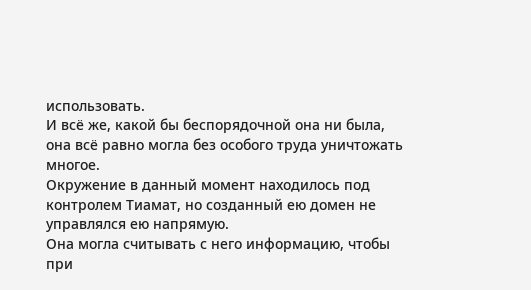использовать.
И всё же, какой бы беспорядочной она ни была, она всё равно могла без особого труда уничтожать многое.
Окружение в данный момент находилось под контролем Тиамат, но созданный ею домен не управлялся ею напрямую.
Она могла считывать с него информацию, чтобы при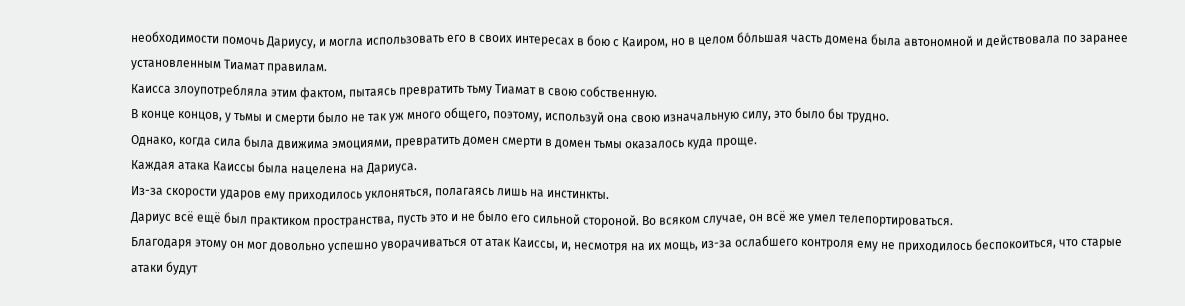необходимости помочь Дариусу, и могла использовать его в своих интересах в бою с Каиром, но в целом бо́льшая часть домена была автономной и действовала по заранее установленным Тиамат правилам.
Каисса злоупотребляла этим фактом, пытаясь превратить тьму Тиамат в свою собственную.
В конце концов, у тьмы и смерти было не так уж много общего, поэтому, используй она свою изначальную силу, это было бы трудно.
Однако, когда сила была движима эмоциями, превратить домен смерти в домен тьмы оказалось куда проще.
Каждая атака Каиссы была нацелена на Дариуса.
Из-за скорости ударов ему приходилось уклоняться, полагаясь лишь на инстинкты.
Дариус всё ещё был практиком пространства, пусть это и не было его сильной стороной. Во всяком случае, он всё же умел телепортироваться.
Благодаря этому он мог довольно успешно уворачиваться от атак Каиссы, и, несмотря на их мощь, из-за ослабшего контроля ему не приходилось беспокоиться, что старые атаки будут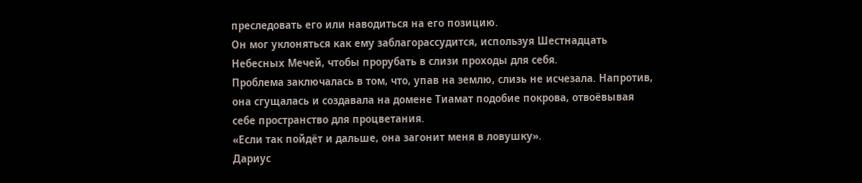преследовать его или наводиться на его позицию.
Он мог уклоняться как ему заблагорассудится, используя Шестнадцать Небесных Мечей, чтобы прорубать в слизи проходы для себя.
Проблема заключалась в том, что, упав на землю, слизь не исчезала. Напротив, она сгущалась и создавала на домене Тиамат подобие покрова, отвоёвывая себе пространство для процветания.
«Если так пойдёт и дальше, она загонит меня в ловушку».
Дариус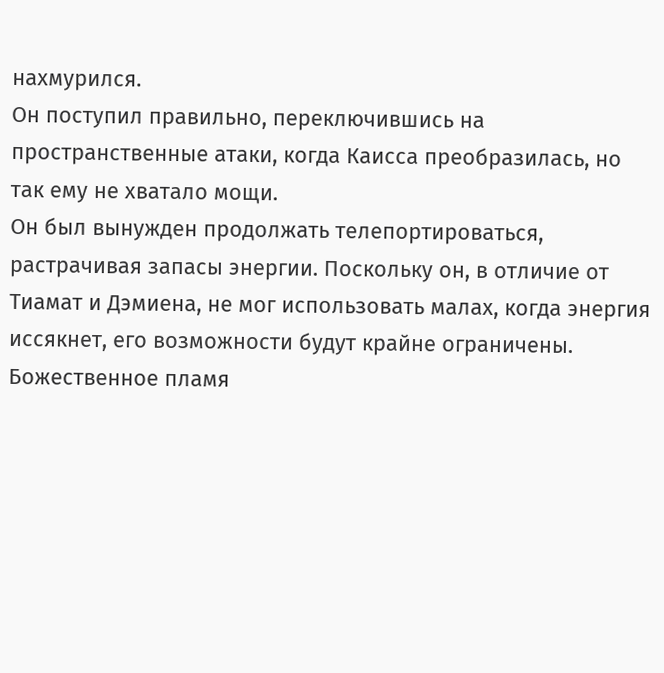нахмурился.
Он поступил правильно, переключившись на пространственные атаки, когда Каисса преобразилась, но так ему не хватало мощи.
Он был вынужден продолжать телепортироваться, растрачивая запасы энергии. Поскольку он, в отличие от Тиамат и Дэмиена, не мог использовать малах, когда энергия иссякнет, его возможности будут крайне ограничены.
Божественное пламя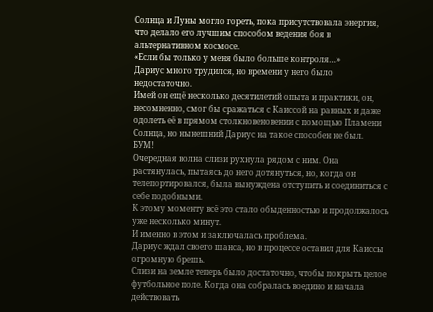Солнца и Луны могло гореть, пока присутствовала энергия, что делало его лучшим способом ведения боя в альтернативном космосе.
«Если бы только у меня было больше контроля…»
Дариус много трудился, но времени у него было недостаточно.
Имей он ещё несколько десятилетий опыта и практики, он, несомненно, смог бы сражаться с Каиссой на равных и даже одолеть её в прямом столкновеновении с помощью Пламени Солнца, но нынешний Дариус на такое способен не был.
БУМ!
Очередная волна слизи рухнула рядом с ним. Она растянулась, пытаясь до него дотянуться, но, когда он телепортировался, была вынуждена отступить и соединиться с себе подобными.
К этому моменту всё это стало обыденностью и продолжалось уже несколько минут.
И именно в этом и заключалась проблема.
Дариус ждал своего шанса, но в процессе оставил для Каиссы огромную брешь.
Слизи на земле теперь было достаточно, чтобы покрыть целое футбольное поле. Когда она собралась воедино и начала действовать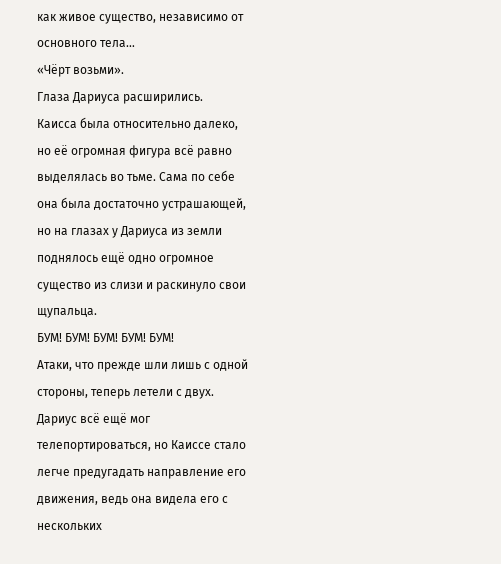как живое существо, независимо от основного тела…
«Чёрт возьми».
Глаза Дариуса расширились.
Каисса была относительно далеко, но её огромная фигура всё равно выделялась во тьме. Сама по себе она была достаточно устрашающей, но на глазах у Дариуса из земли поднялось ещё одно огромное существо из слизи и раскинуло свои щупальца.
БУМ! БУМ! БУМ! БУМ! БУМ!
Атаки, что прежде шли лишь с одной стороны, теперь летели с двух. Дариус всё ещё мог телепортироваться, но Каиссе стало легче предугадать направление его движения, ведь она видела его с нескольких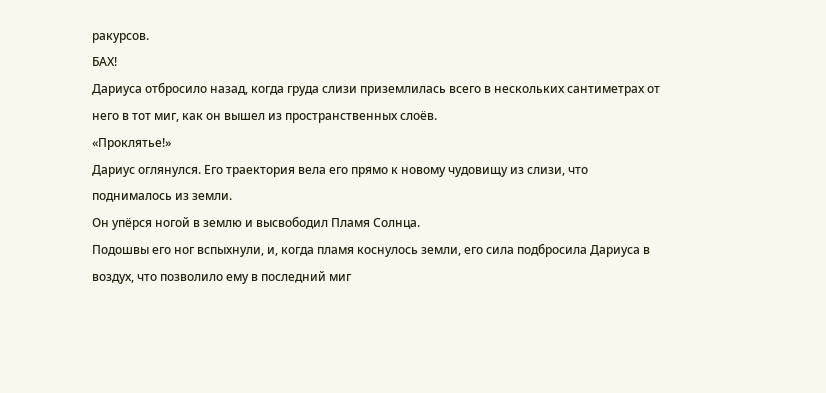ракурсов.
БАХ!
Дариуса отбросило назад, когда груда слизи приземлилась всего в нескольких сантиметрах от него в тот миг, как он вышел из пространственных слоёв.
«Проклятье!»
Дариус оглянулся. Его траектория вела его прямо к новому чудовищу из слизи, что поднималось из земли.
Он упёрся ногой в землю и высвободил Пламя Солнца.
Подошвы его ног вспыхнули, и, когда пламя коснулось земли, его сила подбросила Дариуса в воздух, что позволило ему в последний миг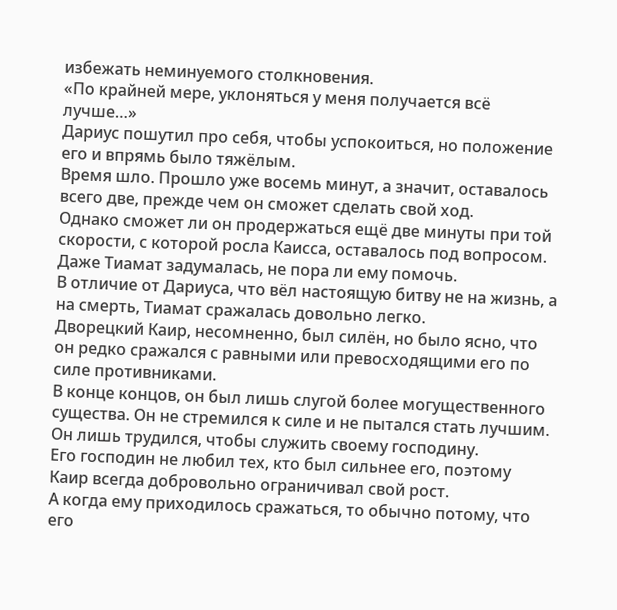избежать неминуемого столкновения.
«По крайней мере, уклоняться у меня получается всё лучше…»
Дариус пошутил про себя, чтобы успокоиться, но положение его и впрямь было тяжёлым.
Время шло. Прошло уже восемь минут, а значит, оставалось всего две, прежде чем он сможет сделать свой ход.
Однако сможет ли он продержаться ещё две минуты при той скорости, с которой росла Каисса, оставалось под вопросом.
Даже Тиамат задумалась, не пора ли ему помочь.
В отличие от Дариуса, что вёл настоящую битву не на жизнь, а на смерть, Тиамат сражалась довольно легко.
Дворецкий Каир, несомненно, был силён, но было ясно, что он редко сражался с равными или превосходящими его по силе противниками.
В конце концов, он был лишь слугой более могущественного существа. Он не стремился к силе и не пытался стать лучшим. Он лишь трудился, чтобы служить своему господину.
Его господин не любил тех, кто был сильнее его, поэтому Каир всегда добровольно ограничивал свой рост.
А когда ему приходилось сражаться, то обычно потому, что его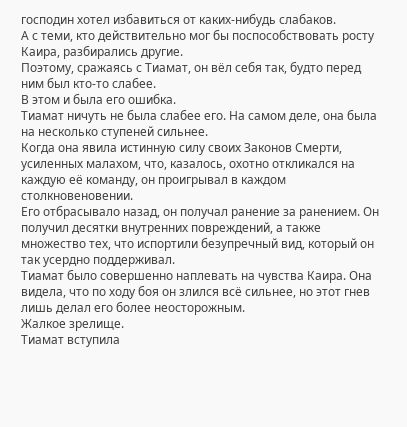господин хотел избавиться от каких-нибудь слабаков.
А с теми, кто действительно мог бы поспособствовать росту Каира, разбирались другие.
Поэтому, сражаясь с Тиамат, он вёл себя так, будто перед ним был кто-то слабее.
В этом и была его ошибка.
Тиамат ничуть не была слабее его. На самом деле, она была на несколько ступеней сильнее.
Когда она явила истинную силу своих Законов Смерти, усиленных малахом, что, казалось, охотно откликался на каждую её команду, он проигрывал в каждом столкновеновении.
Его отбрасывало назад, он получал ранение за ранением. Он получил десятки внутренних повреждений, а также множество тех, что испортили безупречный вид, который он так усердно поддерживал.
Тиамат было совершенно наплевать на чувства Каира. Она видела, что по ходу боя он злился всё сильнее, но этот гнев лишь делал его более неосторожным.
Жалкое зрелище.
Тиамат вступила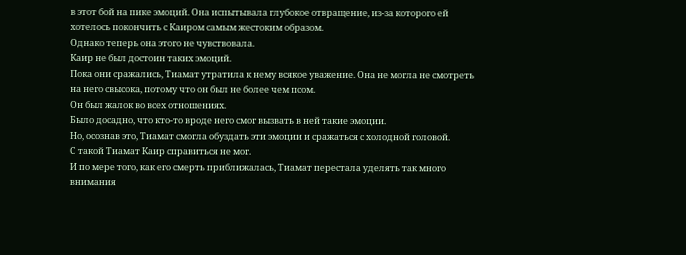в этот бой на пике эмоций. Она испытывала глубокое отвращение, из-за которого ей хотелось покончить с Каиром самым жестоким образом.
Однако теперь она этого не чувствовала.
Каир не был достоин таких эмоций.
Пока они сражались, Тиамат утратила к нему всякое уважение. Она не могла не смотреть на него свысока, потому что он был не более чем псом.
Он был жалок во всех отношениях.
Было досадно, что кто-то вроде него смог вызвать в ней такие эмоции.
Но, осознав это, Тиамат смогла обуздать эти эмоции и сражаться с холодной головой.
С такой Тиамат Каир справиться не мог.
И по мере того, как его смерть приближалась, Тиамат перестала уделять так много внимания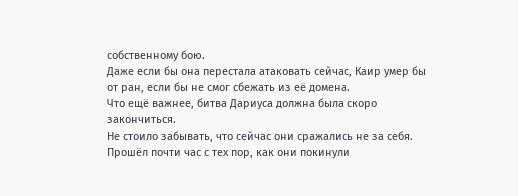собственному бою.
Даже если бы она перестала атаковать сейчас, Каир умер бы от ран, если бы не смог сбежать из её домена.
Что ещё важнее, битва Дариуса должна была скоро закончиться.
Не стоило забывать, что сейчас они сражались не за себя.
Прошёл почти час с тех пор, как они покинули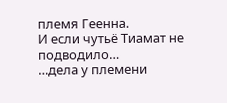племя Геенна.
И если чутьё Тиамат не подводило…
…дела у племени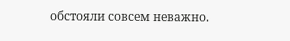обстояли совсем неважно.